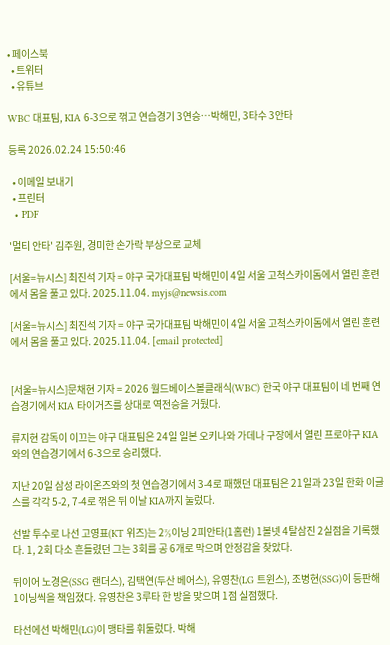• 페이스북
  • 트위터
  • 유튜브

WBC 대표팀, KIA 6-3으로 꺾고 연습경기 3연승…박해민, 3타수 3안타

등록 2026.02.24 15:50:46

  • 이메일 보내기
  • 프린터
  • PDF

'멀티 안타' 김주원, 경미한 손가락 부상으로 교체

[서울=뉴시스] 최진석 기자 = 야구 국가대표팀 박해민이 4일 서울 고척스카이돔에서 열린 훈련에서 몸을 풀고 있다. 2025.11.04. myjs@newsis.com

[서울=뉴시스] 최진석 기자 = 야구 국가대표팀 박해민이 4일 서울 고척스카이돔에서 열린 훈련에서 몸을 풀고 있다. 2025.11.04. [email protected]


[서울=뉴시스]문채현 기자 = 2026 월드베이스볼클래식(WBC) 한국 야구 대표팀이 네 번째 연습경기에서 KIA 타이거즈를 상대로 역전승을 거뒀다.

류지현 감독이 이끄는 야구 대표팀은 24일 일본 오키나와 가데나 구장에서 열린 프로야구 KIA와의 연습경기에서 6-3으로 승리했다.

지난 20일 삼성 라이온즈와의 첫 연습경기에서 3-4로 패했던 대표팀은 21일과 23일 한화 이글스를 각각 5-2, 7-4로 꺾은 뒤 이날 KIA까지 눌렀다.

선발 투수로 나선 고영표(KT 위즈)는 2⅔이닝 2피안타(1홈런) 1볼넷 4탈삼진 2실점을 기록했다. 1, 2회 다소 흔들렸던 그는 3회를 공 6개로 막으며 안정감을 찾았다.

뒤이어 노경은(SSG 랜더스), 김택연(두산 베어스), 유영찬(LG 트윈스), 조병현(SSG)이 등판해 1이닝씩을 책임졌다. 유영찬은 3루타 한 방을 맞으며 1점 실점했다.

타선에선 박해민(LG)이 맹타를 휘둘렀다. 박해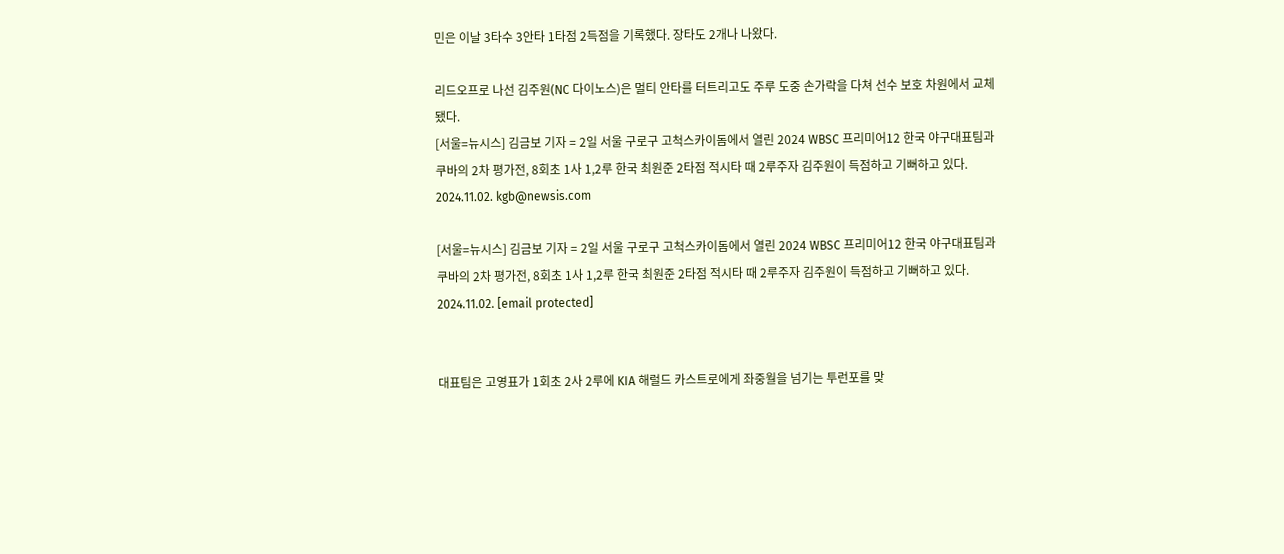민은 이날 3타수 3안타 1타점 2득점을 기록했다. 장타도 2개나 나왔다.

리드오프로 나선 김주원(NC 다이노스)은 멀티 안타를 터트리고도 주루 도중 손가락을 다쳐 선수 보호 차원에서 교체됐다.
[서울=뉴시스] 김금보 기자 = 2일 서울 구로구 고척스카이돔에서 열린 2024 WBSC 프리미어12 한국 야구대표팀과 쿠바의 2차 평가전, 8회초 1사 1,2루 한국 최원준 2타점 적시타 때 2루주자 김주원이 득점하고 기뻐하고 있다. 2024.11.02. kgb@newsis.com

[서울=뉴시스] 김금보 기자 = 2일 서울 구로구 고척스카이돔에서 열린 2024 WBSC 프리미어12 한국 야구대표팀과 쿠바의 2차 평가전, 8회초 1사 1,2루 한국 최원준 2타점 적시타 때 2루주자 김주원이 득점하고 기뻐하고 있다. 2024.11.02. [email protected]


대표팀은 고영표가 1회초 2사 2루에 KIA 해럴드 카스트로에게 좌중월을 넘기는 투런포를 맞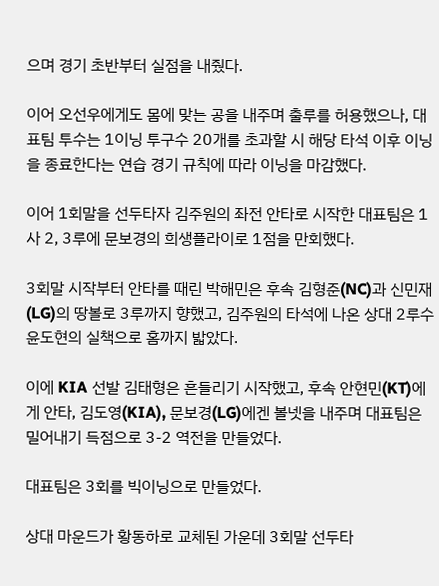으며 경기 초반부터 실점을 내줬다.

이어 오선우에게도 몸에 맞는 공을 내주며 출루를 허용했으나, 대표팀 투수는 1이닝 투구수 20개를 초과할 시 해당 타석 이후 이닝을 종료한다는 연습 경기 규칙에 따라 이닝을 마감했다.

이어 1회말을 선두타자 김주원의 좌전 안타로 시작한 대표팀은 1사 2, 3루에 문보경의 희생플라이로 1점을 만회했다.

3회말 시작부터 안타를 때린 박해민은 후속 김형준(NC)과 신민재(LG)의 땅볼로 3루까지 향했고, 김주원의 타석에 나온 상대 2루수 윤도현의 실책으로 홈까지 밟았다.

이에 KIA 선발 김태형은 흔들리기 시작했고, 후속 안현민(KT)에게 안타, 김도영(KIA), 문보경(LG)에겐 볼넷을 내주며 대표팀은 밀어내기 득점으로 3-2 역전을 만들었다.

대표팀은 3회를 빅이닝으로 만들었다.

상대 마운드가 황동하로 교체된 가운데 3회말 선두타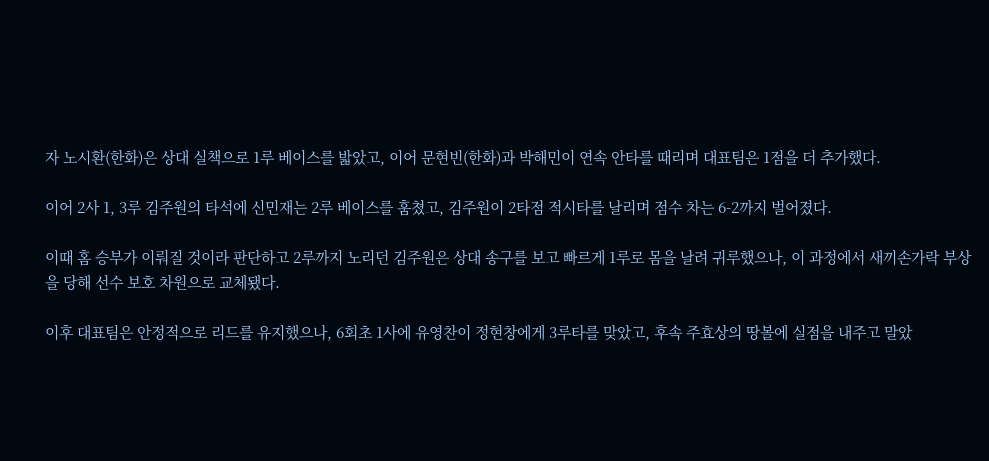자 노시환(한화)은 상대 실책으로 1루 베이스를 밟았고, 이어 문현빈(한화)과 박해민이 연속 안타를 때리며 대표팀은 1점을 더 추가했다.

이어 2사 1, 3루 김주원의 타석에 신민재는 2루 베이스를 훔쳤고, 김주원이 2타점 적시타를 날리며 점수 차는 6-2까지 벌어졌다.

이때 홈 승부가 이뤄질 것이라 판단하고 2루까지 노리던 김주원은 상대 송구를 보고 빠르게 1루로 몸을 날려 귀루했으나, 이 과정에서 새끼손가락 부상을 당해 선수 보호 차원으로 교체됐다.

이후 대표팀은 안정적으로 리드를 유지했으나, 6회초 1사에 유영찬이 정현창에게 3루타를 맞았고, 후속 주효상의 땅볼에 실점을 내주고 말았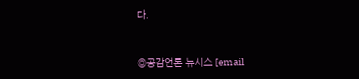다.


◎공감언론 뉴시스 [email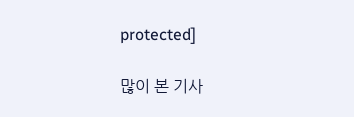protected]

많이 본 기사